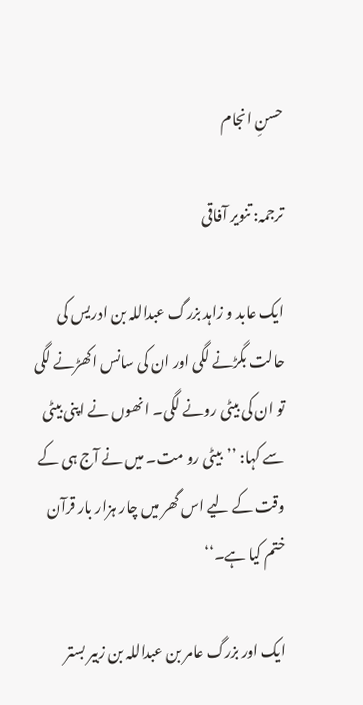حسنِ انجام

ترجمہ: تنویر آفاقی

ایک عابد و زاہد بزرگ عبداللہ بن ادریس کی حالت بگڑنے لگی اور ان کی سانس اکھڑنے لگی تو ان کی بیٹی رونے لگی۔ انھوں نے اپنی بیٹی سے کہا: ’’بیٹی رو مت۔ میں نے آج ہی کے وقت کے لیے اس گھر میں چار ہزار بار قرآن ختم کیا ہے۔‘‘

ایک اور بزرگ عامر بن عبداللہ بن زبیر بستر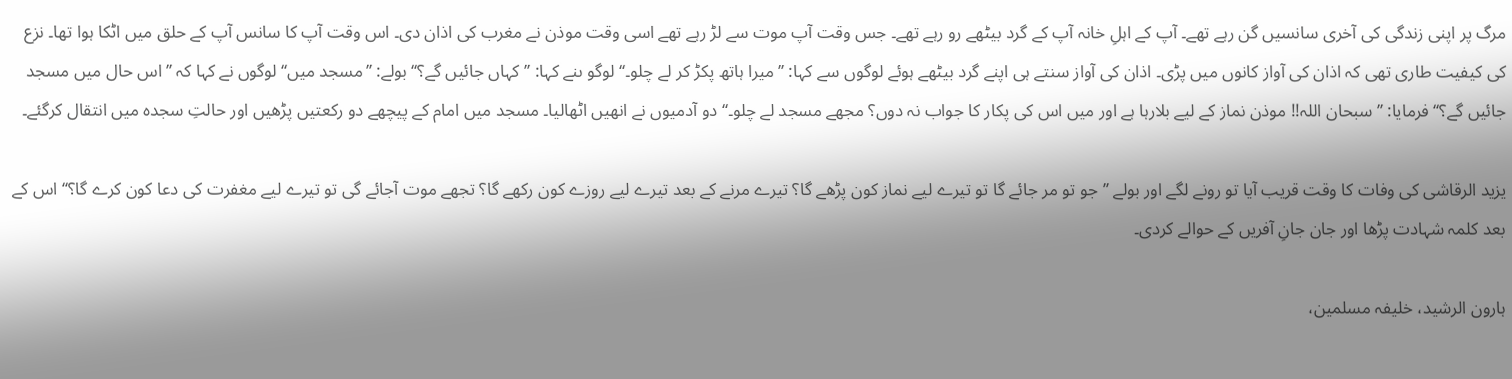مرگ پر اپنی زندگی کی آخری سانسیں گن رہے تھے۔ آپ کے اہلِ خانہ آپ کے گرد بیٹھے رو رہے تھے۔ جس وقت آپ موت سے لڑ رہے تھے اسی وقت موذن نے مغرب کی اذان دی۔ اس وقت آپ کا سانس آپ کے حلق میں اٹکا ہوا تھا۔ نزع کی کیفیت طاری تھی کہ اذان کی آواز کانوں میں پڑی۔ اذان کی آواز سنتے ہی اپنے گرد بیٹھے ہوئے لوگوں سے کہا: ’’میرا ہاتھ پکڑ کر لے چلو۔‘‘ لوگو ںنے کہا: ’’کہاں جائیں گے؟‘‘ بولے: ’’مسجد میں‘‘ لوگوں نے کہا کہ ’’اس حال میں مسجد جائیں گے؟‘‘ فرمایا: ’’سبحان اللہ!! موذن نماز کے لیے بلارہا ہے اور میں اس کی پکار کا جواب نہ دوں؟ مجھے مسجد لے چلو۔‘‘ دو آدمیوں نے انھیں اٹھالیا۔ مسجد میں امام کے پیچھے دو رکعتیں پڑھیں اور حالتِ سجدہ میں انتقال کرگئے۔

یزید الرقاشی کی وفات کا وقت قریب آیا تو رونے لگے اور بولے ’’جو تو مر جائے گا تو تیرے لیے نماز کون پڑھے گا؟ تیرے مرنے کے بعد تیرے لیے روزے کون رکھے گا؟ تجھے موت آجائے گی تو تیرے لیے مغفرت کی دعا کون کرے گا؟‘‘ اس کے بعد کلمہ شہادت پڑھا اور جان جانِ آفریں کے حوالے کردی۔

ہارون الرشید، خلیفہ مسلمین،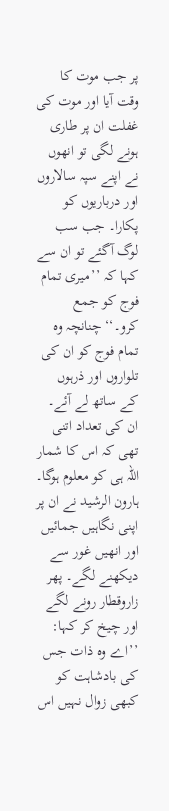پر جب موت کا وقت آیا اور موت کی غفلت ان پر طاری ہونے لگی تو انھوں نے اپنے سپہ سالاروں اور درباریوں کو پکارا۔ جب سب لوگ آگئے تو ان سے کہا کہ ’’میری تمام فوج کو جمع کرو۔‘‘ چنانچہ وہ تمام فوج کو ان کی تلواروں اور ذرہوں کے ساتھ لے آئے۔ ان کی تعداد اتنی تھی کہ اس کا شمار اللہ ہی کو معلوم ہوگا۔ ہارون الرشید نے ان پر اپنی نگاہیں جمائیں اور انھیں غور سے دیکھنے لگے۔ پھر زاروقطار رونے لگے اور چیخ کر کہا: ’’اے وہ ذات جس کی بادشاہت کو کبھی زوال نہیں اس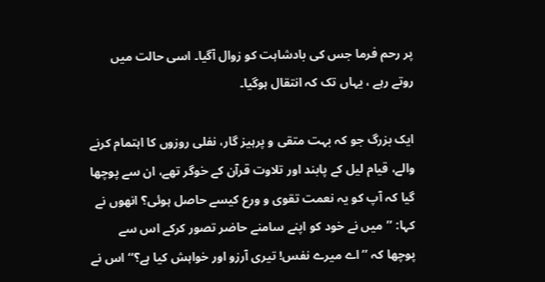پر رحم فرما جس کی بادشاہت کو زوال آگیا۔ اسی حالت میں روتے رہے ، یہاں تک کہ انتقال ہوگیا۔

ایک بزرگ جو کہ بہت متقی و پرہیز گار، نفلی روزوں کا اہتمام کرنے والے، قیام لیل کے پابند اور تلاوت قرآن کے خوگر تھے، ان سے پوچھا گیا کہ آپ کو یہ نعمت تقوی و ورع کیسے حاصل ہوئی؟ انھوں نے کہا: ’’میں نے خود کو اپنے سامنے حاضر تصور کرکے اس سے پوچھا کہ ’’اے میرے نفس! تیری آرزو اور خواہش کیا ہے؟‘‘ اس نے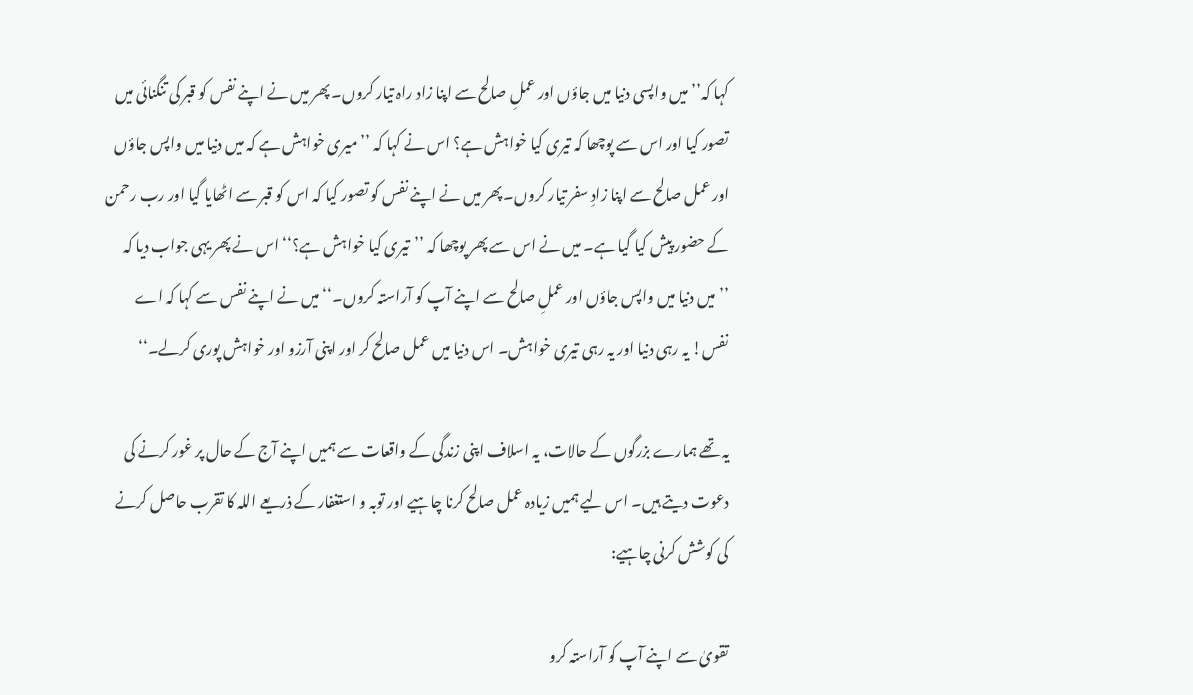کہا کہ’’میں واپسی دنیا میں جاؤں اور عملِ صالح سے اپنا زاد راہ تیار کروں۔ پھر میں نے اپنے نفس کو قبر کی تنگنائی میں تصور کیا اور اس سے پوچھا کہ تیری کیا خواہش ہے؟ اس نے کہا کہ ’’میری خواہش ہے کہ میں دنیا میں واپس جاؤں اور عمل صالح سے اپنا زادِ سفر تیار کروں۔ پھر میں نے اپنے نفس کو تصور کیا کہ اس کو قبر سے اٹھایا گیا اور رب رحمن کے حضور پیش کیا گیا ہے۔ میں نے اس سے پھر پوچھا کہ ’’تیری کیا خواہش ہے؟‘‘ اس نے پھر یہی جواب دیا کہ ’’میں دنیا میں واپس جاؤں اور عملِ صالح سے اپنے آپ کو آراستہ کروں۔‘‘ میں نے اپنے نفس سے کہا کہ اے نفس! یہ رہی دنیا اور یہ رہی تیری خواہش۔ اس دنیا میں عمل صالح کر اور اپنی آرزو اور خواہش پوری کرلے۔‘‘

یہ تھے ہمارے بزرگوں کے حالات، یہ اسلاف اپنی زندگی کے واقعات سے ہمیں اپنے آج کے حال پر غور کرنے کی دعوت دیتے ہیں۔ اس لیے ہمیں زیادہ عمل صالح کرنا چاہیے اور توبہ و استغفار کے ذریعے اللہ کا تقرب حاصل کرنے کی کوشش کرنی چاہیے:

تقویٰ سے اپنے آپ کو آراستہ کرو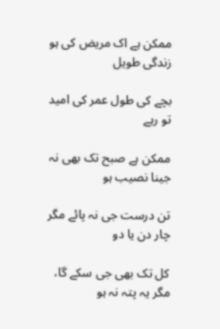ممکن ہے اک مریض کی ہو زندگی طویل

بچے کی طول عمر کی امید تو رہے

ممکن ہے صبح تک بھی نہ جینا نصیب ہو

تن درست جی نہ پائے مگر چار دن یا دو

کل تک بھی جی سکے گا، مگر یہ پتہ نہ ہو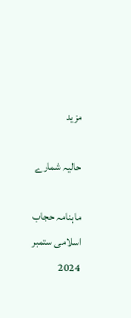مزید

حالیہ شمارے

ماہنامہ حجاب اسلامی ستمبر 2024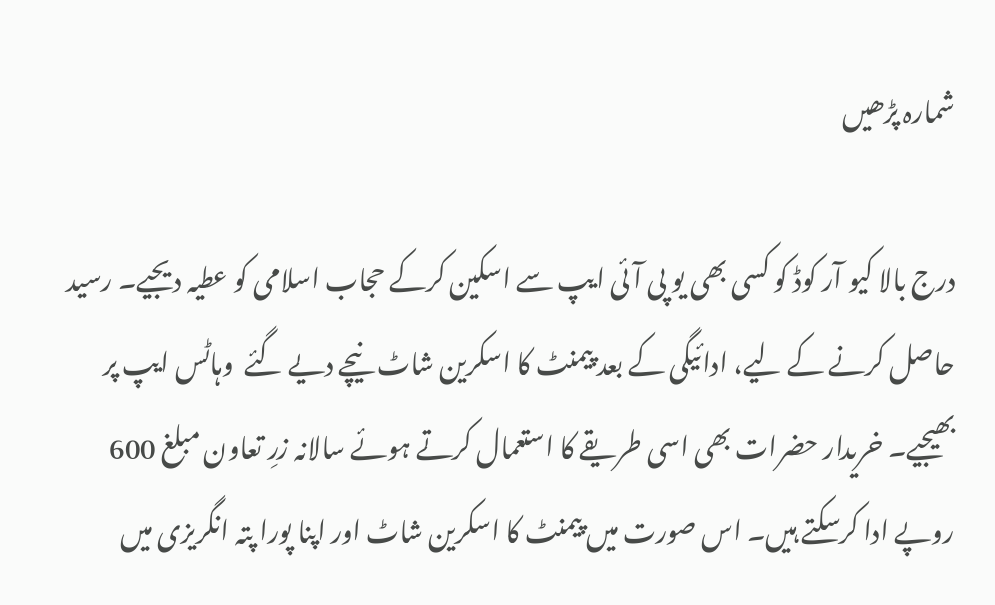شمارہ پڑھیں

درج بالا کیو آر کوڈ کو کسی بھی یو پی آئی ایپ سے اسکین کرکے حجاب اسلامی کو عطیہ دیجیے۔ رسید حاصل کرنے کے لیے، ادائیگی کے بعد پیمنٹ کا اسکرین شاٹ نیچے دیے گئے  وہاٹس ایپ پر بھیجیے۔ خریدار حضرات بھی اسی طریقے کا استعمال کرتے ہوئے سالانہ زرِ تعاون مبلغ 600 روپے ادا کرسکتے ہیں۔ اس صورت میں پیمنٹ کا اسکرین شاٹ اور اپنا پورا پتہ انگریزی میں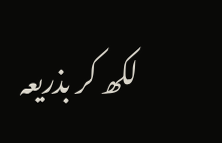لکھ کر بذریعہ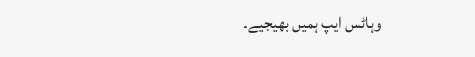وہاٹس ایپ ہمیں بھیجیے۔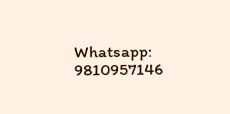Whatsapp: 9810957146